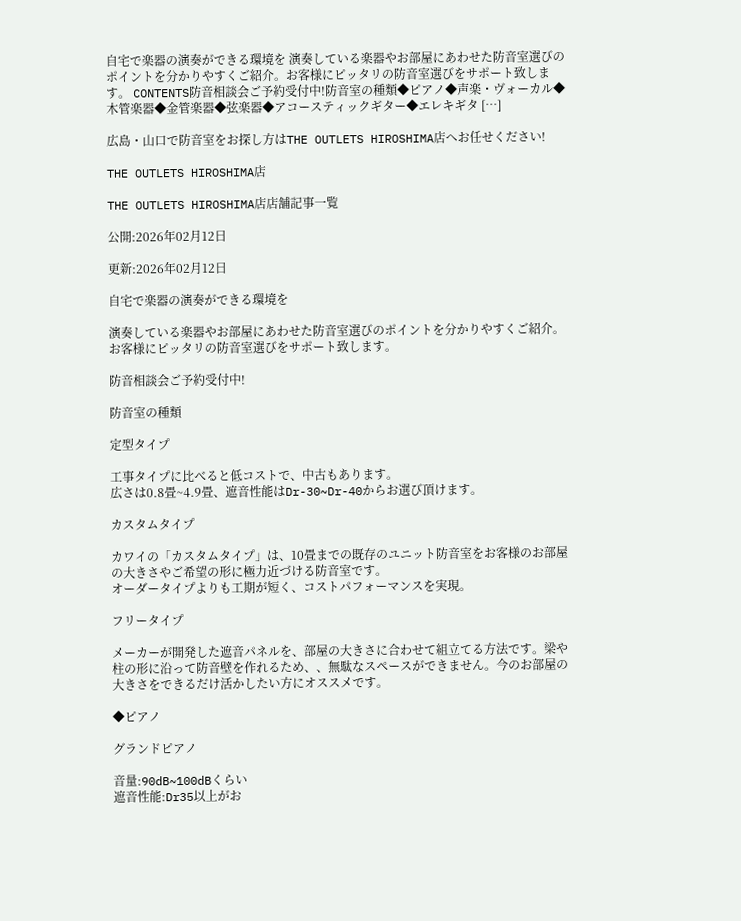自宅で楽器の演奏ができる環境を 演奏している楽器やお部屋にあわせた防音室選びのポイントを分かりやすくご紹介。お客様にピッタリの防音室選びをサポート致します。 CONTENTS防音相談会ご予約受付中!防音室の種類◆ピアノ◆声楽・ヴォーカル◆木管楽器◆金管楽器◆弦楽器◆アコースティックギター◆エレキギタ […]

広島・山口で防音室をお探し方はTHE OUTLETS HIROSHIMA店へお任せください!

THE OUTLETS HIROSHIMA店

THE OUTLETS HIROSHIMA店店舗記事一覧

公開:2026年02月12日

更新:2026年02月12日

自宅で楽器の演奏ができる環境を

演奏している楽器やお部屋にあわせた防音室選びのポイントを分かりやすくご紹介。
お客様にピッタリの防音室選びをサポート致します。

防音相談会ご予約受付中!

防音室の種類

定型タイプ

工事タイプに比べると低コストで、中古もあります。
広さは0.8畳~4.9畳、遮音性能はDr-30~Dr-40からお選び頂けます。

カスタムタイプ

カワイの「カスタムタイプ」は、10畳までの既存のユニット防音室をお客様のお部屋の大きさやご希望の形に極力近づける防音室です。
オーダータイプよりも工期が短く、コストパフォーマンスを実現。

フリータイプ

メーカーが開発した遮音パネルを、部屋の大きさに合わせて組立てる方法です。梁や柱の形に沿って防音壁を作れるため、、無駄なスペースができません。今のお部屋の大きさをできるだけ活かしたい方にオススメです。

◆ピアノ

グランドピアノ

音量:90dB~100dBくらい
遮音性能:Dr35以上がお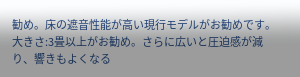勧め。床の遮音性能が高い現行モデルがお勧めです。
大きさ:3畳以上がお勧め。さらに広いと圧迫感が減り、響きもよくなる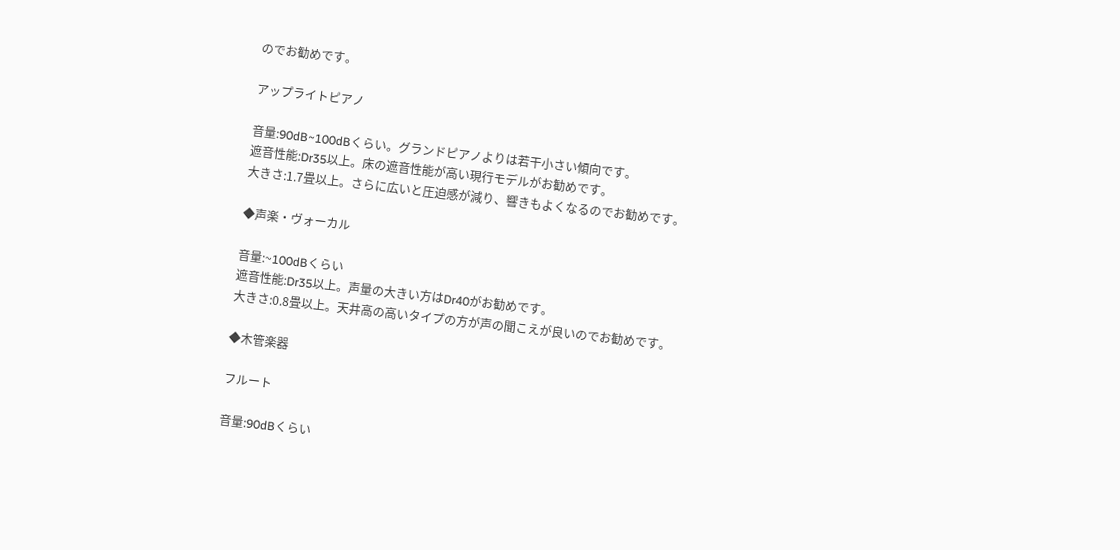のでお勧めです。

アップライトピアノ

音量:90dB~100dBくらい。グランドピアノよりは若干小さい傾向です。
遮音性能:Dr35以上。床の遮音性能が高い現行モデルがお勧めです。
大きさ:1.7畳以上。さらに広いと圧迫感が減り、響きもよくなるのでお勧めです。

◆声楽・ヴォーカル

音量:~100dBくらい
遮音性能:Dr35以上。声量の大きい方はDr40がお勧めです。
大きさ:0.8畳以上。天井高の高いタイプの方が声の聞こえが良いのでお勧めです。

◆木管楽器

フルート

音量:90dBくらい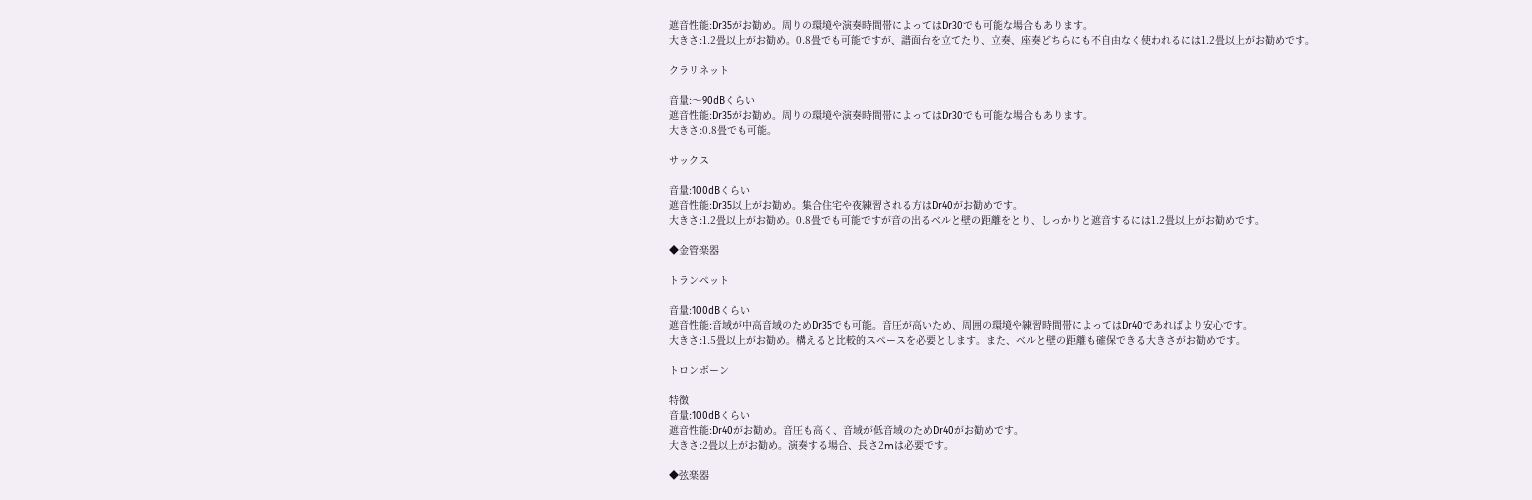遮音性能:Dr35がお勧め。周りの環境や演奏時間帯によってはDr30でも可能な場合もあります。
大きさ:1.2畳以上がお勧め。0.8畳でも可能ですが、譜面台を立てたり、立奏、座奏どちらにも不自由なく使われるには1.2畳以上がお勧めです。

クラリネット

音量:〜90dBくらい
遮音性能:Dr35がお勧め。周りの環境や演奏時間帯によってはDr30でも可能な場合もあります。
大きさ:0.8畳でも可能。

サックス

音量:100dBくらい
遮音性能:Dr35以上がお勧め。集合住宅や夜練習される方はDr40がお勧めです。
大きさ:1.2畳以上がお勧め。0.8畳でも可能ですが音の出るベルと壁の距離をとり、しっかりと遮音するには1.2畳以上がお勧めです。

◆金管楽器

トランペット

音量:100dBくらい
遮音性能:音域が中高音域のためDr35でも可能。音圧が高いため、周囲の環境や練習時間帯によってはDr40であればより安心です。
大きさ:1.5畳以上がお勧め。構えると比較的スペースを必要とします。また、ベルと壁の距離も確保できる大きさがお勧めです。

トロンボーン

特徴
音量:100dBくらい
遮音性能:Dr40がお勧め。音圧も高く、音域が低音域のためDr40がお勧めです。
大きさ:2畳以上がお勧め。演奏する場合、長さ2ⅿは必要です。

◆弦楽器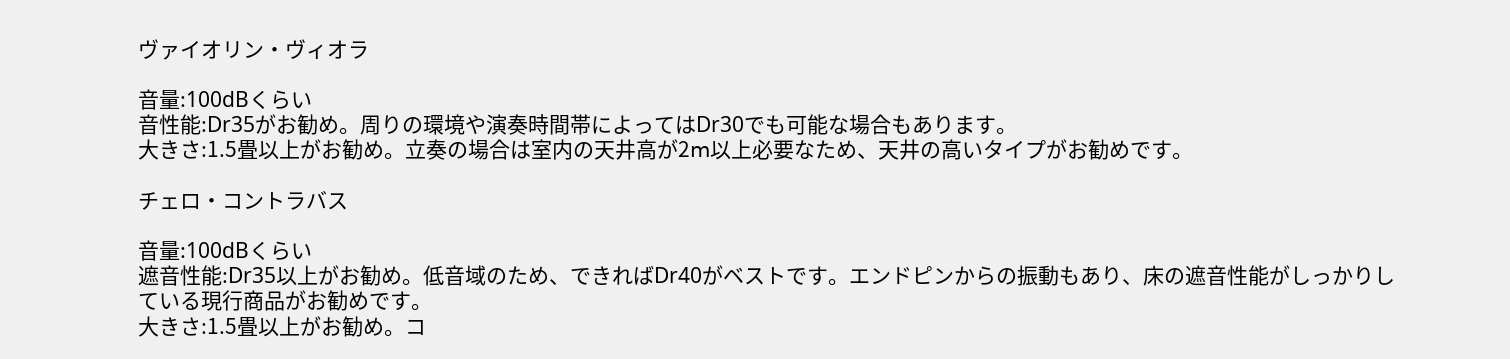ヴァイオリン・ヴィオラ

音量:100dBくらい
音性能:Dr35がお勧め。周りの環境や演奏時間帯によってはDr30でも可能な場合もあります。
大きさ:1.5畳以上がお勧め。立奏の場合は室内の天井高が2ⅿ以上必要なため、天井の高いタイプがお勧めです。

チェロ・コントラバス

音量:100dBくらい
遮音性能:Dr35以上がお勧め。低音域のため、できればDr40がベストです。エンドピンからの振動もあり、床の遮音性能がしっかりしている現行商品がお勧めです。
大きさ:1.5畳以上がお勧め。コ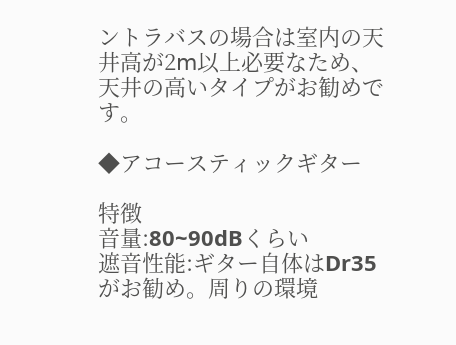ントラバスの場合は室内の天井高が2ⅿ以上必要なため、天井の高いタイプがお勧めです。

◆アコースティックギター

特徴
音量:80~90dBくらい
遮音性能:ギター自体はDr35がお勧め。周りの環境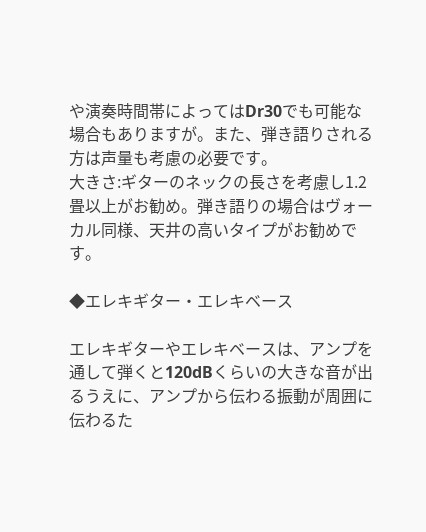や演奏時間帯によってはDr30でも可能な場合もありますが。また、弾き語りされる方は声量も考慮の必要です。
大きさ:ギターのネックの長さを考慮し1.2畳以上がお勧め。弾き語りの場合はヴォーカル同様、天井の高いタイプがお勧めです。

◆エレキギター・エレキベース

エレキギターやエレキベースは、アンプを通して弾くと120dBくらいの大きな音が出るうえに、アンプから伝わる振動が周囲に伝わるた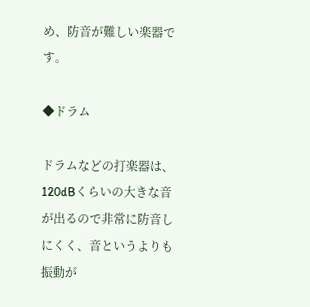め、防音が難しい楽器です。

◆ドラム

ドラムなどの打楽器は、120dBくらいの大きな音が出るので非常に防音しにくく、音というよりも振動が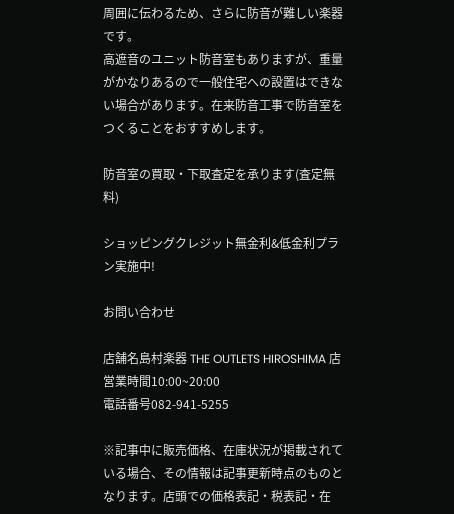周囲に伝わるため、さらに防音が難しい楽器です。
高遮音のユニット防音室もありますが、重量がかなりあるので一般住宅への設置はできない場合があります。在来防音工事で防音室をつくることをおすすめします。

防音室の買取・下取査定を承ります(査定無料)

ショッピングクレジット無金利&低金利プラン実施中!

お問い合わせ

店舗名島村楽器 THE OUTLETS HIROSHIMA 店
営業時間10:00~20:00
電話番号082-941-5255

※記事中に販売価格、在庫状況が掲載されている場合、その情報は記事更新時点のものとなります。店頭での価格表記・税表記・在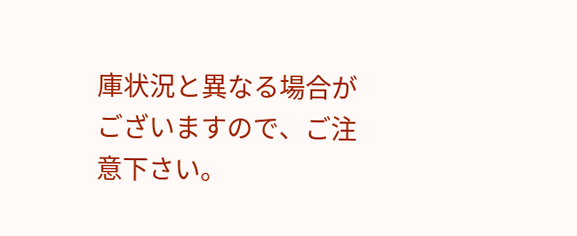庫状況と異なる場合がございますので、ご注意下さい。